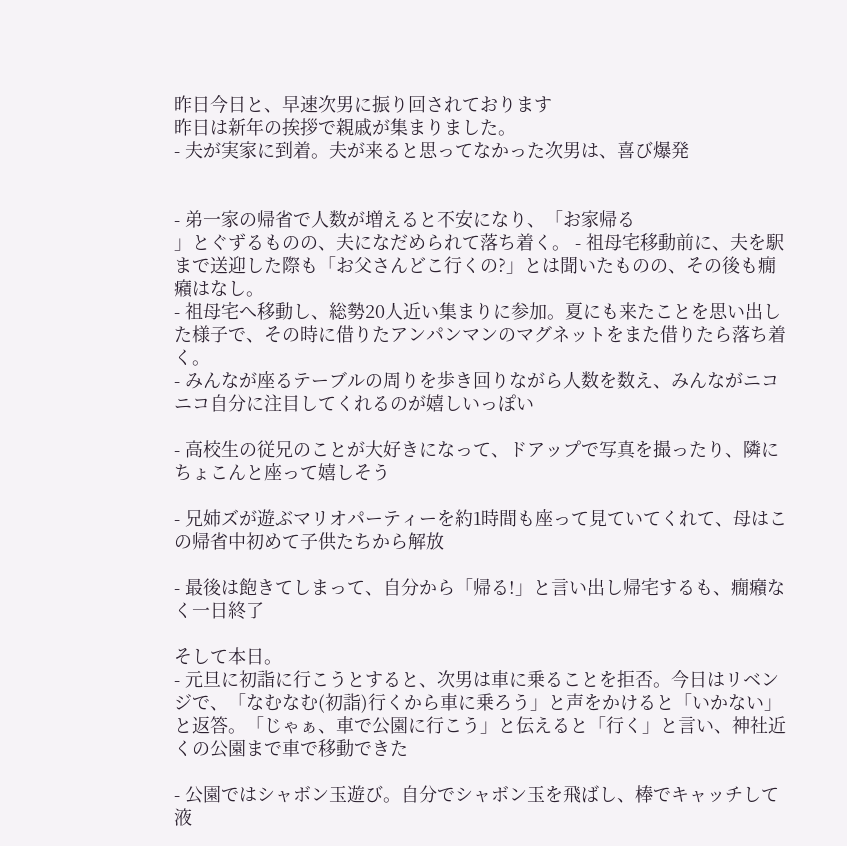昨日今日と、早速次男に振り回されております
昨日は新年の挨拶で親戚が集まりました。
- 夫が実家に到着。夫が来ると思ってなかった次男は、喜び爆発


- 弟一家の帰省で人数が増えると不安になり、「お家帰る
」とぐずるものの、夫になだめられて落ち着く。 - 祖母宅移動前に、夫を駅まで送迎した際も「お父さんどこ行くの?」とは聞いたものの、その後も癇癪はなし。
- 祖母宅へ移動し、総勢20人近い集まりに参加。夏にも来たことを思い出した様子で、その時に借りたアンパンマンのマグネットをまた借りたら落ち着く。
- みんなが座るテーブルの周りを歩き回りながら人数を数え、みんながニコニコ自分に注目してくれるのが嬉しいっぽい

- 高校生の従兄のことが大好きになって、ドアップで写真を撮ったり、隣にちょこんと座って嬉しそう

- 兄姉ズが遊ぶマリオパーティーを約1時間も座って見ていてくれて、母はこの帰省中初めて子供たちから解放

- 最後は飽きてしまって、自分から「帰る!」と言い出し帰宅するも、癇癪なく一日終了

そして本日。
- 元旦に初詣に行こうとすると、次男は車に乗ることを拒否。今日はリベンジで、「なむなむ(初詣)行くから車に乗ろう」と声をかけると「いかない」と返答。「じゃぁ、車で公園に行こう」と伝えると「行く」と言い、神社近くの公園まで車で移動できた

- 公園ではシャボン玉遊び。自分でシャボン玉を飛ばし、棒でキャッチして液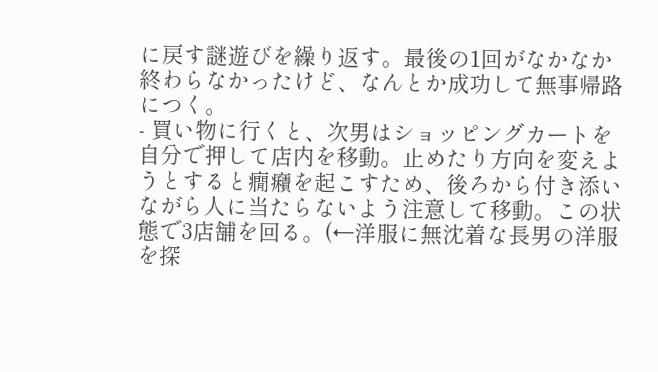に戻す謎遊びを繰り返す。最後の1回がなかなか終わらなかったけど、なんとか成功して無事帰路につく。
- 買い物に行くと、次男はショッピングカートを自分で押して店内を移動。止めたり方向を変えようとすると癇癪を起こすため、後ろから付き添いながら人に当たらないよう注意して移動。この状態で3店舗を回る。(←洋服に無沈着な長男の洋服を探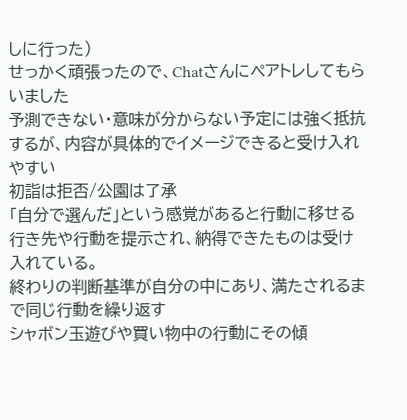しに行った)
せっかく頑張ったので、Chatさんにペアトレしてもらいました
予測できない・意味が分からない予定には強く抵抗するが、内容が具体的でイメージできると受け入れやすい
初詣は拒否/公園は了承
「自分で選んだ」という感覚があると行動に移せる
行き先や行動を提示され、納得できたものは受け入れている。
終わりの判断基準が自分の中にあり、満たされるまで同じ行動を繰り返す
シャボン玉遊びや買い物中の行動にその傾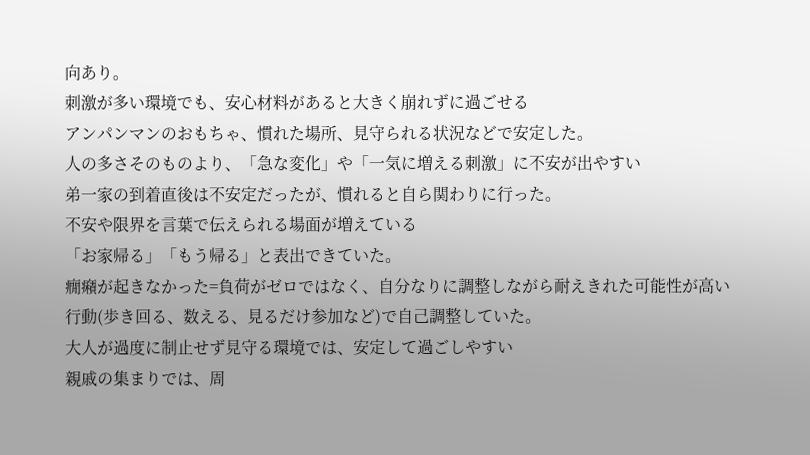向あり。
刺激が多い環境でも、安心材料があると大きく崩れずに過ごせる
アンパンマンのおもちゃ、慣れた場所、見守られる状況などで安定した。
人の多さそのものより、「急な変化」や「一気に増える刺激」に不安が出やすい
弟一家の到着直後は不安定だったが、慣れると自ら関わりに行った。
不安や限界を言葉で伝えられる場面が増えている
「お家帰る」「もう帰る」と表出できていた。
癇癪が起きなかった=負荷がゼロではなく、自分なりに調整しながら耐えきれた可能性が高い
行動(歩き回る、数える、見るだけ参加など)で自己調整していた。
大人が過度に制止せず見守る環境では、安定して過ごしやすい
親戚の集まりでは、周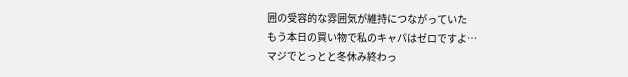囲の受容的な雰囲気が維持につながっていた
もう本日の買い物で私のキャパはゼロですよ…
マジでとっとと冬休み終わっ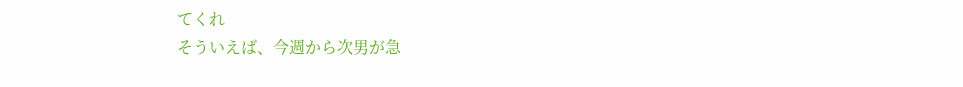てくれ
そういえば、今週から次男が急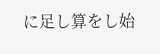に足し算をし始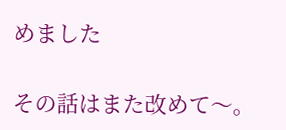めました

その話はまた改めて〜。